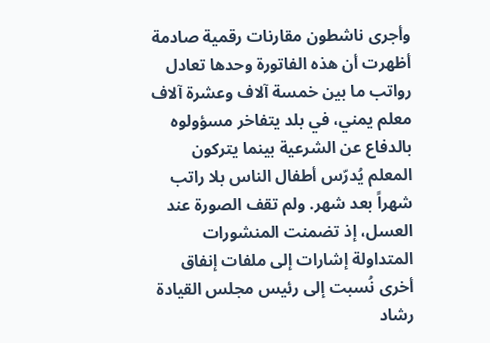وأجرى ناشطون مقارنات رقمية صادمة أظهرت أن هذه الفاتورة وحدها تعادل رواتب ما بين خمسة آلاف وعشرة آلاف معلم يمني، في بلد يتفاخر مسؤولوه بالدفاع عن الشرعية بينما يتركون المعلم يُدرّس أطفال الناس بلا راتب شهراً بعد شهر. ولم تقف الصورة عند العسل، إذ تضمنت المنشورات المتداولة إشارات إلى ملفات إنفاق أخرى نُسبت إلى رئيس مجلس القيادة رشاد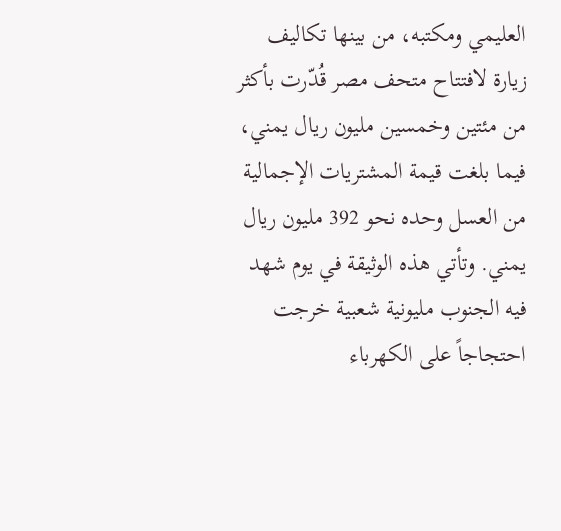العليمي ومكتبه، من بينها تكاليف زيارة لافتتاح متحف مصر قُدّرت بأكثر من مئتين وخمسين مليون ريال يمني، فيما بلغت قيمة المشتريات الإجمالية من العسل وحده نحو 392 مليون ريال يمني. وتأتي هذه الوثيقة في يوم شهد فيه الجنوب مليونية شعبية خرجت احتجاجاً على الكهرباء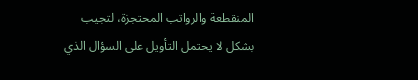المنقطعة والرواتب المحتجزة، لتجيب بشكل لا يحتمل التأويل على السؤال الذي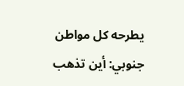يطرحه كل مواطن جنوبي: أين تذهب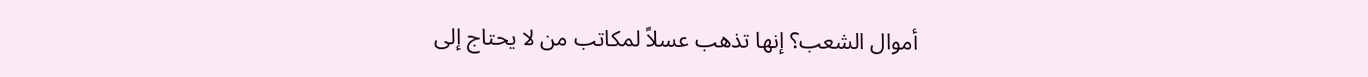أموال الشعب؟ إنها تذهب عسلاً لمكاتب من لا يحتاج إلى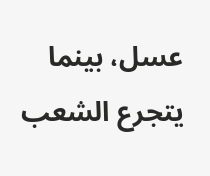عسل، بينما يتجرع الشعب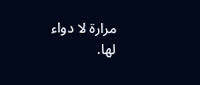مرارة لا دواء لها.